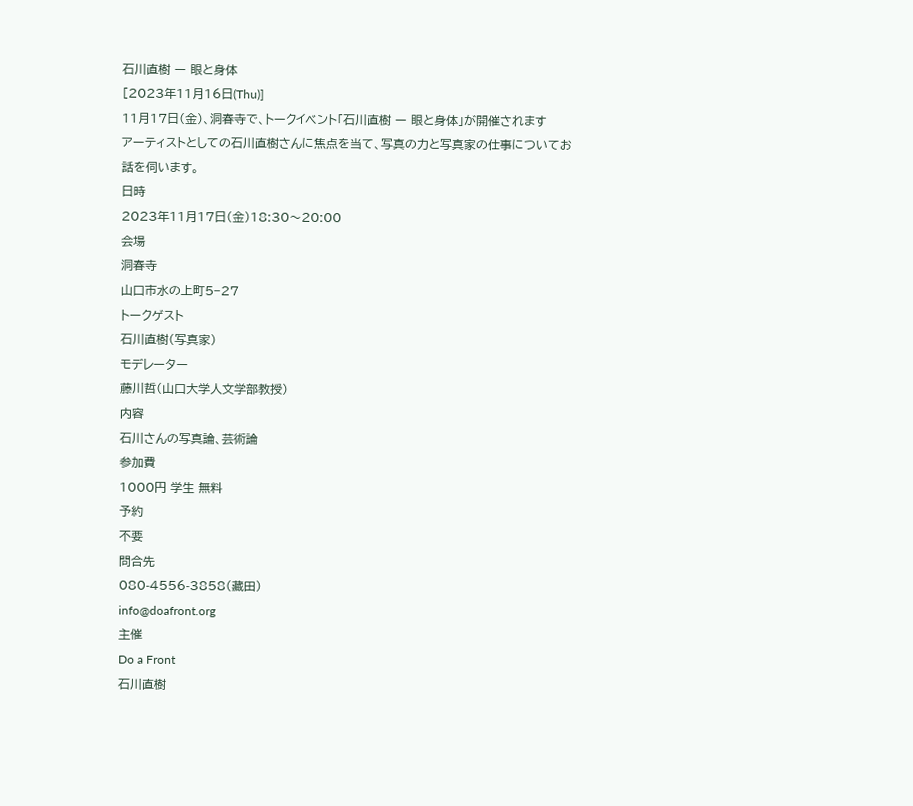石川直樹 ー 眼と身体
[2023年11月16日(Thu)]
11月17日(金)、洞春寺で、トークイベント「石川直樹 ー 眼と身体」が開催されます
アーティストとしての石川直樹さんに焦点を当て、写真の力と写真家の仕事についてお話を伺います。
日時
2023年11月17日(金)18:30〜20:00
会場
洞春寺
山口市水の上町5−27
トークゲスト
石川直樹(写真家)
モデレーター
藤川哲(山口大学人文学部教授)
内容
石川さんの写真論、芸術論
参加費
1000円 学生 無料
予約
不要
問合先
080-4556-3858(藏田)
info@doafront.org
主催
Do a Front
石川直樹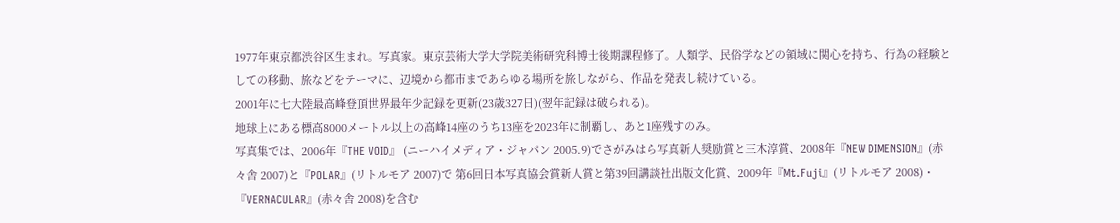1977年東京都渋谷区生まれ。写真家。東京芸術大学大学院美術研究科博士後期課程修了。人類学、民俗学などの領域に関心を持ち、行為の経験としての移動、旅などをテーマに、辺境から都市まであらゆる場所を旅しながら、作品を発表し続けている。
2001年に七大陸最高峰登頂世界最年少記録を更新(23歳327日)(翌年記録は破られる)。
地球上にある標高8000メートル以上の高峰14座のうち13座を2023年に制覇し、あと1座残すのみ。
写真集では、2006年『THE VOID』 (ニーハイメディア・ジャパン 2005.9)でさがみはら写真新人奨励賞と三木淳賞、2008年『NEW DIMENSION』(赤々舎 2007)と『POLAR』(リトルモア 2007)で 第6回日本写真協会賞新人賞と第39回講談社出版文化賞、2009年『Mt.Fuji』(リトルモア 2008)・『VERNACULAR』(赤々舎 2008)を含む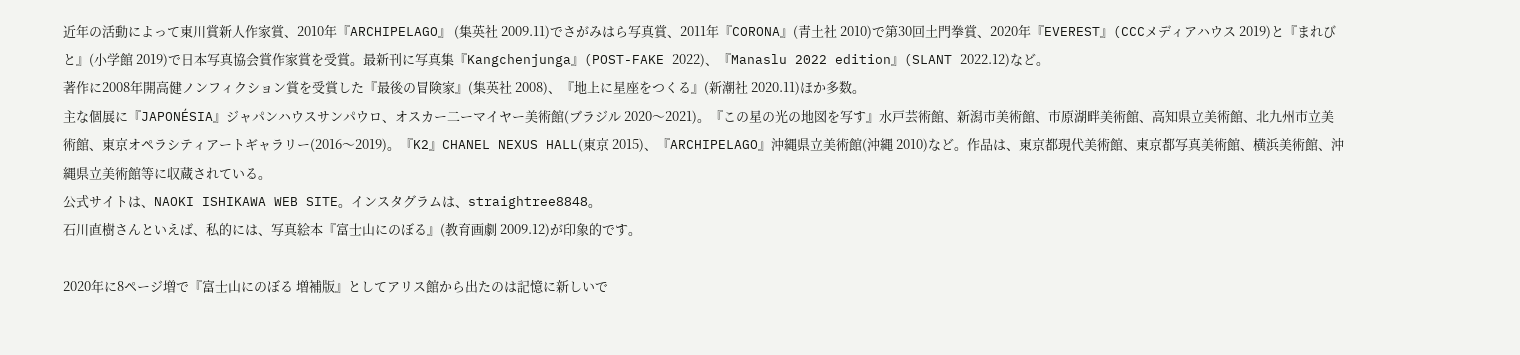近年の活動によって東川賞新人作家賞、2010年『ARCHIPELAGO』 (集英社 2009.11)でさがみはら写真賞、2011年『CORONA』(青土社 2010)で第30回土門拳賞、2020年『EVEREST』(CCCメディアハウス 2019)と『まれびと』(小学館 2019)で日本写真協会賞作家賞を受賞。最新刊に写真集『Kangchenjunga』(POST-FAKE 2022)、『Manaslu 2022 edition』(SLANT 2022.12)など。
著作に2008年開高健ノンフィクション賞を受賞した『最後の冒険家』(集英社 2008)、『地上に星座をつくる』(新潮社 2020.11)ほか多数。
主な個展に『JAPONÉSIA』ジャパンハウスサンパウロ、オスカー二ーマイヤー美術館(ブラジル 2020〜2021)。『この星の光の地図を写す』水戸芸術館、新潟市美術館、市原湖畔美術館、高知県立美術館、北九州市立美術館、東京オペラシティアートギャラリー(2016〜2019)。『K2』CHANEL NEXUS HALL(東京 2015)、『ARCHIPELAGO』沖縄県立美術館(沖縄 2010)など。作品は、東京都現代美術館、東京都写真美術館、横浜美術館、沖縄県立美術館等に収蔵されている。
公式サイトは、NAOKI ISHIKAWA WEB SITE。インスタグラムは、straightree8848。
石川直樹さんといえば、私的には、写真絵本『富士山にのぼる』(教育画劇 2009.12)が印象的です。

2020年に8ページ増で『富士山にのぼる 増補版』としてアリス館から出たのは記憶に新しいで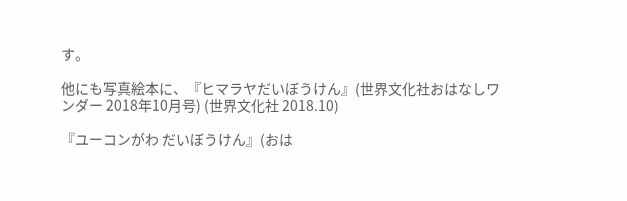す。

他にも写真絵本に、『ヒマラヤだいぼうけん』(世界文化社おはなしワンダー 2018年10月号) (世界文化社 2018.10)

『ユーコンがわ だいぼうけん』(おは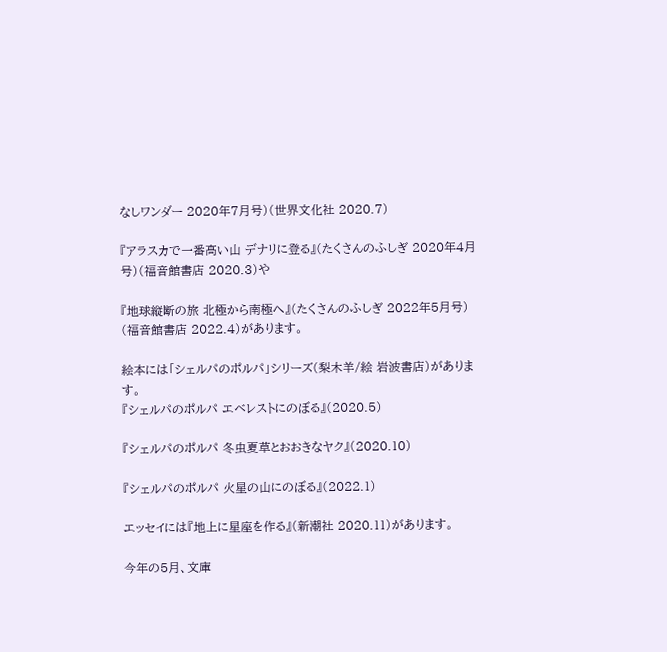なしワンダー 2020年7月号)(世界文化社 2020.7)

『アラスカで一番高い山 デナリに登る』(たくさんのふしぎ 2020年4月号)(福音館書店 2020.3)や

『地球縦断の旅 北極から南極へ』(たくさんのふしぎ 2022年5月号) (福音館書店 2022.4)があります。

絵本には「シェルパのポルパ」シリーズ(梨木羊/絵 岩波書店)があります。
『シェルパのポルパ エベレストにのぼる』(2020.5)

『シェルパのポルパ 冬虫夏草とおおきなヤク』(2020.10)

『シェルパのポルパ 火星の山にのぼる』(2022.1)

エッセイには『地上に星座を作る』(新潮社 2020.11)があります。

今年の5月、文庫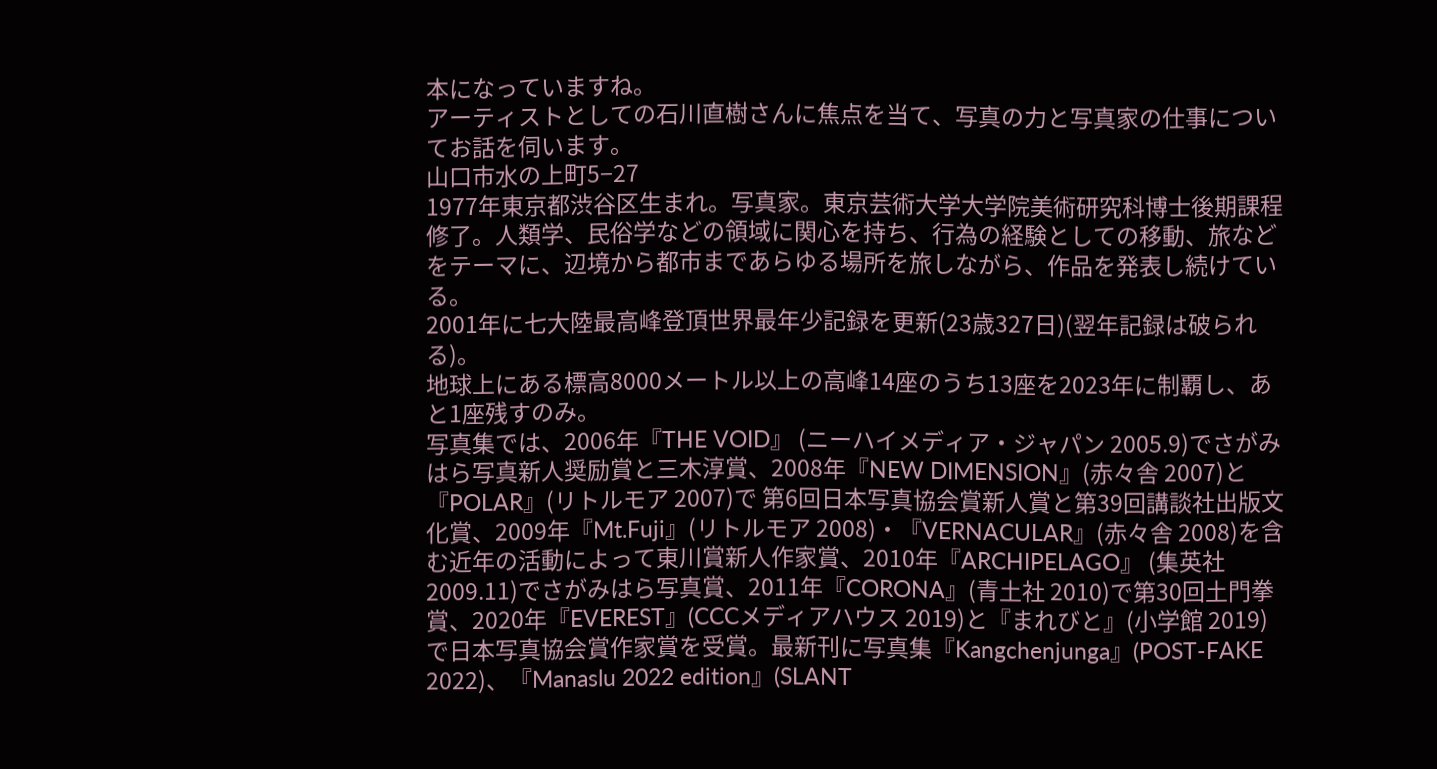本になっていますね。
アーティストとしての石川直樹さんに焦点を当て、写真の力と写真家の仕事についてお話を伺います。
山口市水の上町5−27
1977年東京都渋谷区生まれ。写真家。東京芸術大学大学院美術研究科博士後期課程修了。人類学、民俗学などの領域に関心を持ち、行為の経験としての移動、旅などをテーマに、辺境から都市まであらゆる場所を旅しながら、作品を発表し続けている。
2001年に七大陸最高峰登頂世界最年少記録を更新(23歳327日)(翌年記録は破られる)。
地球上にある標高8000メートル以上の高峰14座のうち13座を2023年に制覇し、あと1座残すのみ。
写真集では、2006年『THE VOID』 (ニーハイメディア・ジャパン 2005.9)でさがみはら写真新人奨励賞と三木淳賞、2008年『NEW DIMENSION』(赤々舎 2007)と『POLAR』(リトルモア 2007)で 第6回日本写真協会賞新人賞と第39回講談社出版文化賞、2009年『Mt.Fuji』(リトルモア 2008)・『VERNACULAR』(赤々舎 2008)を含む近年の活動によって東川賞新人作家賞、2010年『ARCHIPELAGO』 (集英社 2009.11)でさがみはら写真賞、2011年『CORONA』(青土社 2010)で第30回土門拳賞、2020年『EVEREST』(CCCメディアハウス 2019)と『まれびと』(小学館 2019)で日本写真協会賞作家賞を受賞。最新刊に写真集『Kangchenjunga』(POST-FAKE 2022)、『Manaslu 2022 edition』(SLANT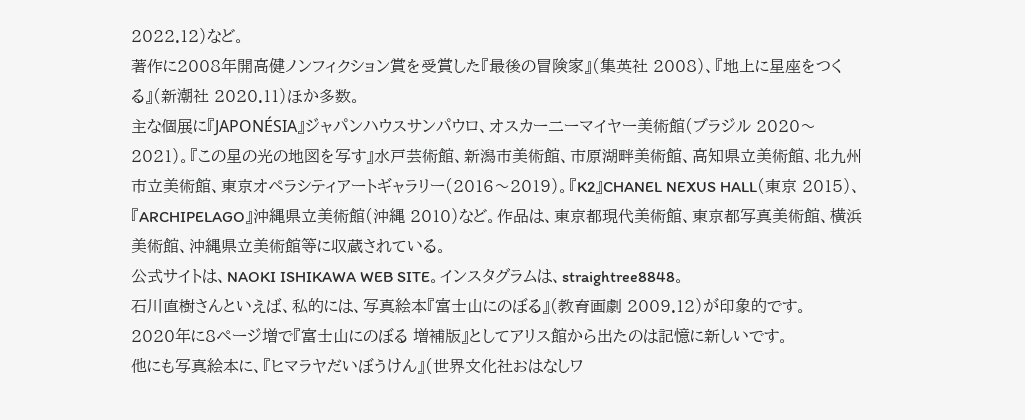2022.12)など。
著作に2008年開高健ノンフィクション賞を受賞した『最後の冒険家』(集英社 2008)、『地上に星座をつくる』(新潮社 2020.11)ほか多数。
主な個展に『JAPONÉSIA』ジャパンハウスサンパウロ、オスカー二ーマイヤー美術館(ブラジル 2020〜2021)。『この星の光の地図を写す』水戸芸術館、新潟市美術館、市原湖畔美術館、高知県立美術館、北九州市立美術館、東京オペラシティアートギャラリー(2016〜2019)。『K2』CHANEL NEXUS HALL(東京 2015)、『ARCHIPELAGO』沖縄県立美術館(沖縄 2010)など。作品は、東京都現代美術館、東京都写真美術館、横浜美術館、沖縄県立美術館等に収蔵されている。
公式サイトは、NAOKI ISHIKAWA WEB SITE。インスタグラムは、straightree8848。
石川直樹さんといえば、私的には、写真絵本『富士山にのぼる』(教育画劇 2009.12)が印象的です。
2020年に8ページ増で『富士山にのぼる 増補版』としてアリス館から出たのは記憶に新しいです。
他にも写真絵本に、『ヒマラヤだいぼうけん』(世界文化社おはなしワ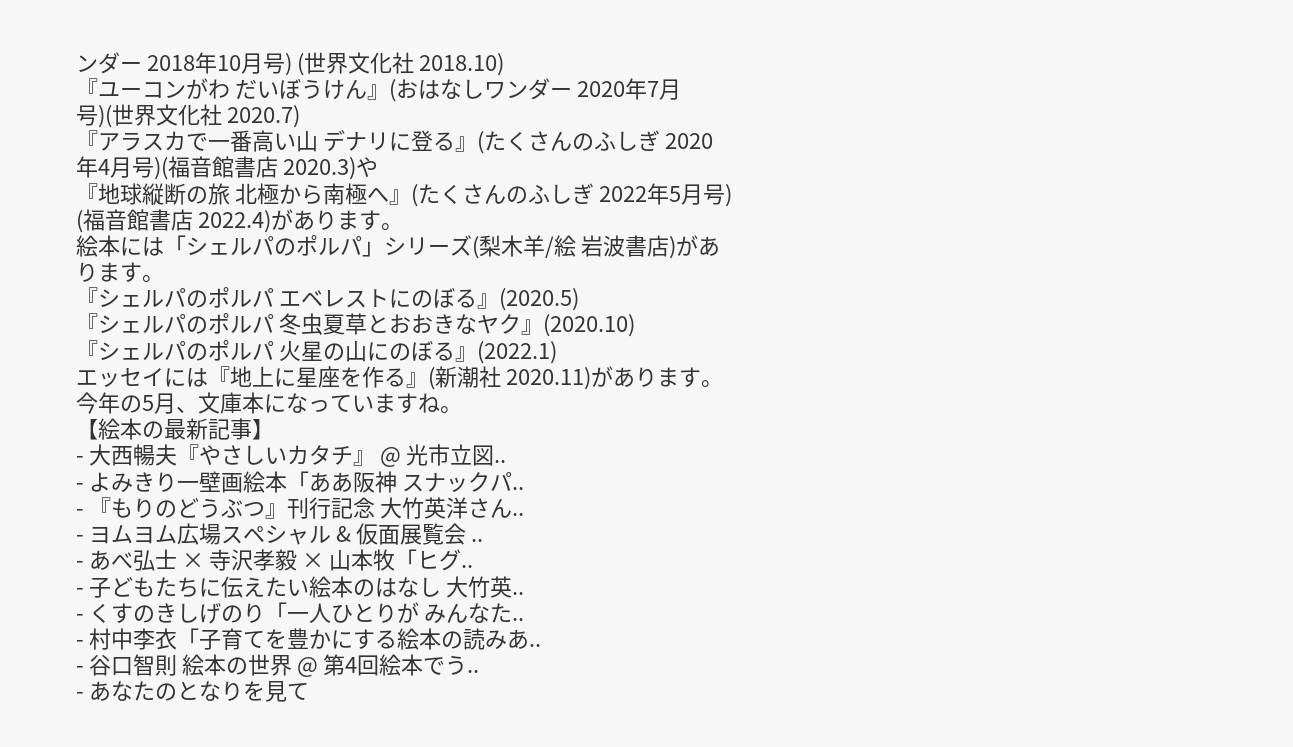ンダー 2018年10月号) (世界文化社 2018.10)
『ユーコンがわ だいぼうけん』(おはなしワンダー 2020年7月号)(世界文化社 2020.7)
『アラスカで一番高い山 デナリに登る』(たくさんのふしぎ 2020年4月号)(福音館書店 2020.3)や
『地球縦断の旅 北極から南極へ』(たくさんのふしぎ 2022年5月号) (福音館書店 2022.4)があります。
絵本には「シェルパのポルパ」シリーズ(梨木羊/絵 岩波書店)があります。
『シェルパのポルパ エベレストにのぼる』(2020.5)
『シェルパのポルパ 冬虫夏草とおおきなヤク』(2020.10)
『シェルパのポルパ 火星の山にのぼる』(2022.1)
エッセイには『地上に星座を作る』(新潮社 2020.11)があります。
今年の5月、文庫本になっていますね。
【絵本の最新記事】
- 大西暢夫『やさしいカタチ』 @ 光市立図..
- よみきり一壁画絵本「ああ阪神 スナックパ..
- 『もりのどうぶつ』刊行記念 大竹英洋さん..
- ヨムヨム広場スペシャル & 仮面展覧会 ..
- あべ弘士 × 寺沢孝毅 × 山本牧「ヒグ..
- 子どもたちに伝えたい絵本のはなし 大竹英..
- くすのきしげのり「一人ひとりが みんなた..
- 村中李衣「子育てを豊かにする絵本の読みあ..
- 谷口智則 絵本の世界 @ 第4回絵本でう..
- あなたのとなりを見て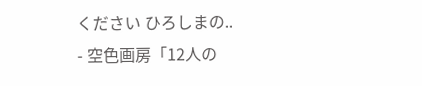ください ひろしまの..
- 空色画房「12人の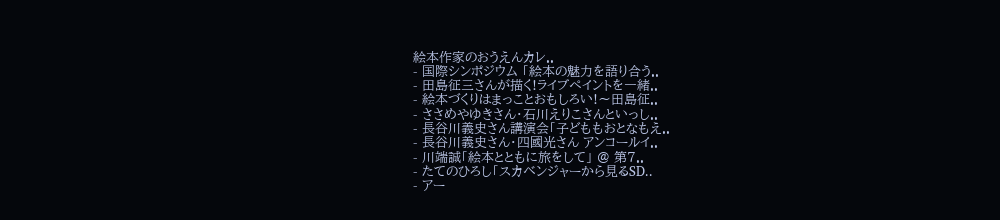絵本作家のおうえんカレ..
- 国際シンポジウム 「絵本の魅力を語り合う..
- 田島征三さんが描く!ライブペイントを一緒..
- 絵本づくりはまっことおもしろい!〜田島征..
- ささめやゆきさん・石川えりこさんといっし..
- 長谷川義史さん講演会「子どももおとなもえ..
- 長谷川義史さん・四國光さん アンコールイ..
- 川端誠「絵本とともに旅をして」 @ 第7..
- たてのひろし「スカベンジャーから見るSD..
- アー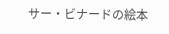サー・ビナードの絵本